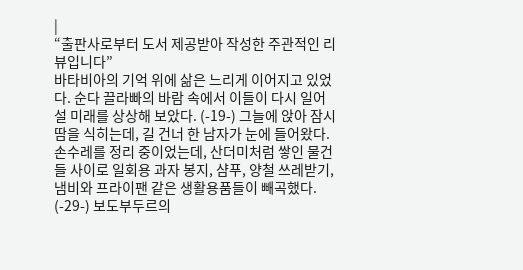|
“출판사로부터 도서 제공받아 작성한 주관적인 리뷰입니다”
바타비아의 기억 위에 삶은 느리게 이어지고 있었다. 순다 끌라빠의 바람 속에서 이들이 다시 일어설 미래를 상상해 보았다. (-19-) 그늘에 앉아 잠시 땀을 식히는데, 길 건너 한 남자가 눈에 들어왔다.손수레를 정리 중이었는데, 산더미처럼 쌓인 물건들 사이로 일회용 과자 봉지, 샴푸, 양철 쓰레받기, 냄비와 프라이팬 같은 생활용품들이 빼곡했다. (-29-) 보도부두르의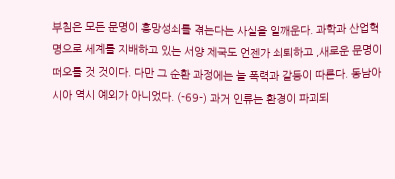부침은 모든 문명이 흥망성쇠를 겪는다는 사실을 일깨운다. 과학과 산업혁명으로 세계를 지배하고 있는 서양 제국도 언젠가 쇠퇴하고 ,새로운 문명이 떠오를 것 것이다. 다만 그 순환 과정에는 늘 폭력과 갈등이 따른다. 동남아시아 역시 예외가 아니었다. (-69-) 과거 인류는 환경이 파괴되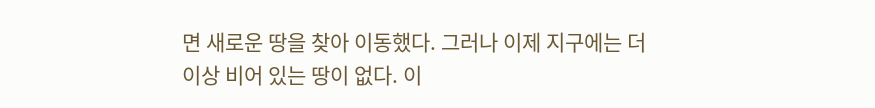면 새로운 땅을 찾아 이동했다. 그러나 이제 지구에는 더 이상 비어 있는 땅이 없다. 이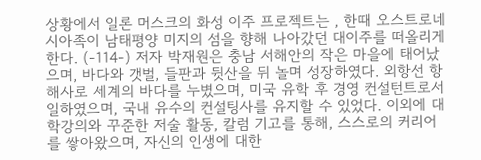상황에서 일론 머스크의 화성 이주 프로젝트는 , 한때 오스트로네시아족이 남태평양 미지의 섬을 향해 나아갔던 대이주를 떠올리게 한다. (-114-) 저자 박재원은 충남 서해안의 작은 마을에 태어났으며, 바다와 갯벌, 들판과 뒷산을 뒤 놀며 성장하였다. 외항선 항해사로 세계의 바다를 누볐으며, 미국 유학 후 경영 컨설턴트로서 일하였으며, 국내 유수의 컨설팅사를 유지할 수 있었다. 이외에 대학강의와 꾸준한 저술 활동, 칼럼 기고를 통해, 스스로의 커리어를 쌓아왔으며, 자신의 인생에 대한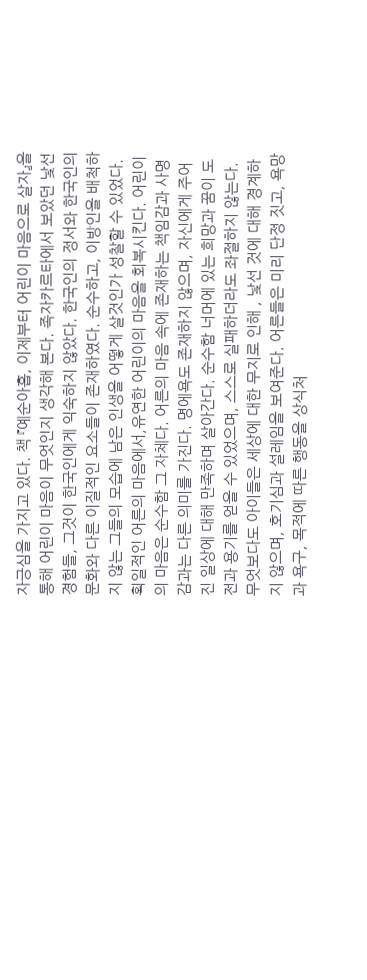자긍심을 가지고 있다. 책 『예순아홉, 이제부터 어린이 마음으로 살자』을 통해 어린이 마음이 무엇인지 생각해 본다. 족자카르타에서 보았던 낯선 경험들, 그것이 한국인에게 익숙하지 않았다. 한국인의 정서와 한국인의 문화와 다른 이질적인 요소들이 존재하였다. 순수하고, 이방인을 배척하지 않는 그들의 모습에 남은 인생을 어떻게 살것인가 성찰할 수 있었다.획일적인 어른의 마음에서,유연한 어린이의 마음을 회복시킨다. 어린이의 마음은 순수함 그 자체다. 어른의 마음 속에 존재하는 책임감과 사명감과는 다른 의미를 가진다. 명에욕도 존재하지 않으며, 자신에게 주어진 일상에 대해 만족하며 살아간다. 순수함 너머에 있는 희망과 꿈이 도전과 용기를 얻을 수 있었으며, 스스로 실패하더라도 좌절하지 않는다. 무엇보다도 아이들은 세상에 대한 무지로 인해 , 낯선 것에 대해 경계하지 않으며, 호기심과 설레임을 보여준다. 어른들은 미리 단정 짓고, 욕망과 욕구, 목적에 따른 행동을 상식처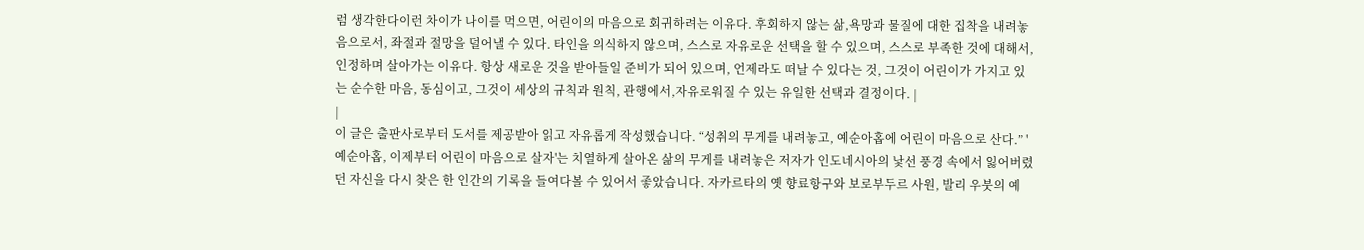럼 생각한다이런 차이가 나이를 먹으면, 어린이의 마음으로 회귀하려는 이유다. 후회하지 않는 삶,욕망과 물질에 대한 집착을 내려놓음으로서, 좌절과 절망을 덜어낼 수 있다. 타인을 의식하지 않으며, 스스로 자유로운 선택을 할 수 있으며, 스스로 부족한 것에 대해서, 인정하며 살아가는 이유다. 항상 새로운 것을 받아들일 준비가 되어 있으며, 언제라도 떠날 수 있다는 것, 그것이 어린이가 가지고 있는 순수한 마음, 동심이고, 그것이 세상의 규칙과 원칙, 관행에서,자유로워질 수 있는 유일한 선택과 결정이다. |
|
이 글은 출판사로부터 도서를 제공받아 읽고 자유롭게 작성했습니다. “성취의 무게를 내려놓고, 예순아홉에 어린이 마음으로 산다.” '예순아홉, 이제부터 어린이 마음으로 살자'는 치열하게 살아온 삶의 무게를 내려놓은 저자가 인도네시아의 낯선 풍경 속에서 잃어버렸던 자신을 다시 찾은 한 인간의 기록을 들여다볼 수 있어서 좋았습니다. 자카르타의 옛 향료항구와 보로부두르 사원, 발리 우붓의 예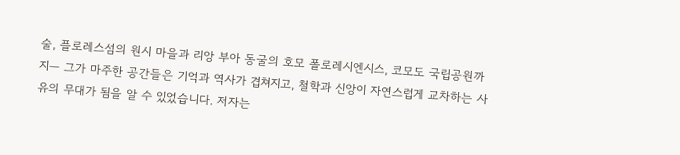술, 플로레스섬의 원시 마을과 리앙 부아 동굴의 호모 폴로레시엔시스, 코모도 국립공원까지― 그가 마주한 공간들은 기억과 역사가 겹쳐지고, 철학과 신앙이 자연스럽게 교차하는 사유의 무대가 됨을 알 수 있었습니다. 저자는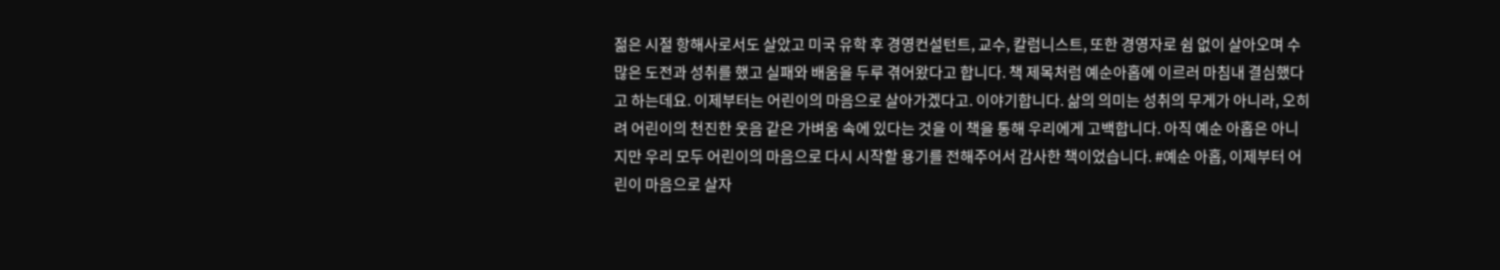젊은 시절 항해사로서도 살았고 미국 유학 후 경영컨설턴트, 교수, 칼럼니스트, 또한 경영자로 쉼 없이 살아오며 수 많은 도전과 성취를 했고 실패와 배움을 두루 겪어왔다고 합니다. 책 제목처럼 예순아홉에 이르러 마침내 결심했다고 하는데요. 이제부터는 어린이의 마음으로 살아가겠다고. 이야기합니다. 삶의 의미는 성취의 무게가 아니라, 오히려 어린이의 천진한 웃음 같은 가벼움 속에 있다는 것을 이 책을 통해 우리에게 고백합니다. 아직 예순 아홉은 아니지만 우리 모두 어린이의 마음으로 다시 시작할 용기를 전해주어서 감사한 책이었습니다. #예순 아홉, 이제부터 어린이 마음으로 살자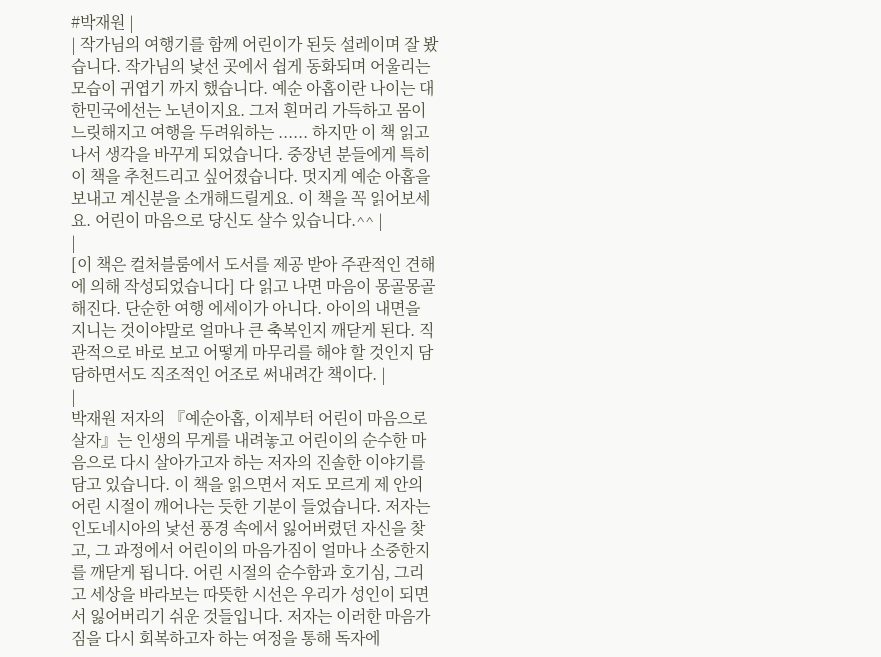#박재원 |
| 작가님의 여행기를 함께 어린이가 된듯 설레이며 잘 봤습니다. 작가님의 낯선 곳에서 쉽게 동화되며 어울리는 모습이 귀엽기 까지 했습니다. 예순 아홉이란 나이는 대한민국에선는 노년이지요. 그저 흰머리 가득하고 몸이 느릿해지고 여행을 두려워하는 ...... 하지만 이 책 읽고 나서 생각을 바꾸게 되었습니다. 중장년 분들에게 특히 이 책을 추천드리고 싶어졌습니다. 멋지게 예순 아홉을 보내고 계신분을 소개해드릴게요. 이 책을 꼭 읽어보세요. 어린이 마음으로 당신도 살수 있습니다.^^ |
|
[이 책은 컬처블룸에서 도서를 제공 받아 주관적인 견해에 의해 작성되었습니다] 다 읽고 나면 마음이 몽골몽골해진다. 단순한 여행 에세이가 아니다. 아이의 내면을 지니는 것이야말로 얼마나 큰 축복인지 깨닫게 된다. 직관적으로 바로 보고 어떻게 마무리를 해야 할 것인지 담담하면서도 직조적인 어조로 써내려간 책이다. |
|
박재원 저자의 『예순아홉, 이제부터 어린이 마음으로 살자』는 인생의 무게를 내려놓고 어린이의 순수한 마음으로 다시 살아가고자 하는 저자의 진솔한 이야기를 담고 있습니다. 이 책을 읽으면서 저도 모르게 제 안의 어린 시절이 깨어나는 듯한 기분이 들었습니다. 저자는 인도네시아의 낯선 풍경 속에서 잃어버렸던 자신을 찾고, 그 과정에서 어린이의 마음가짐이 얼마나 소중한지를 깨닫게 됩니다. 어린 시절의 순수함과 호기심, 그리고 세상을 바라보는 따뜻한 시선은 우리가 성인이 되면서 잃어버리기 쉬운 것들입니다. 저자는 이러한 마음가짐을 다시 회복하고자 하는 여정을 통해 독자에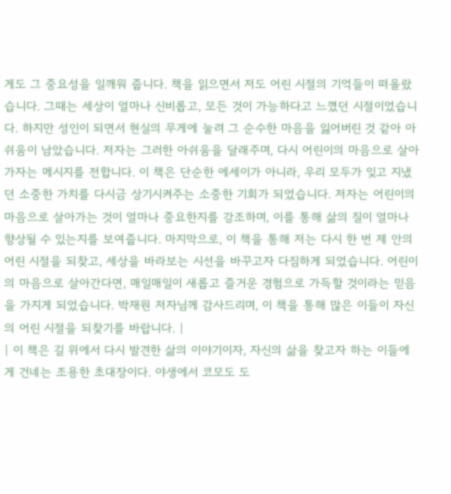게도 그 중요성을 일깨워 줍니다. 책을 읽으면서 저도 어린 시절의 기억들이 떠올랐습니다. 그때는 세상이 얼마나 신비롭고, 모든 것이 가능하다고 느꼈던 시절이었습니다. 하지만 성인이 되면서 현실의 무게에 눌려 그 순수한 마음을 잃어버린 것 같아 아쉬움이 남았습니다. 저자는 그러한 아쉬움을 달래주며, 다시 어린이의 마음으로 살아가자는 메시지를 전합니다. 이 책은 단순한 에세이가 아니라, 우리 모두가 잊고 지냈던 소중한 가치를 다시금 상기시켜주는 소중한 기회가 되었습니다. 저자는 어린이의 마음으로 살아가는 것이 얼마나 중요한지를 강조하며, 이를 통해 삶의 질이 얼마나 향상될 수 있는지를 보여줍니다. 마지막으로, 이 책을 통해 저는 다시 한 번 제 안의 어린 시절을 되찾고, 세상을 바라보는 시선을 바꾸고자 다짐하게 되었습니다. 어린이의 마음으로 살아간다면, 매일매일이 새롭고 즐거운 경험으로 가득할 것이라는 믿음을 가지게 되었습니다. 박재원 저자님께 감사드리며, 이 책을 통해 많은 이들이 자신의 어린 시절을 되찾기를 바랍니다. |
| 이 책은 길 위에서 다시 발견한 삶의 이야기이자, 자신의 삶을 찾고자 하는 이들에게 건네는 조용한 초대장이다. 야생에서 코모도 도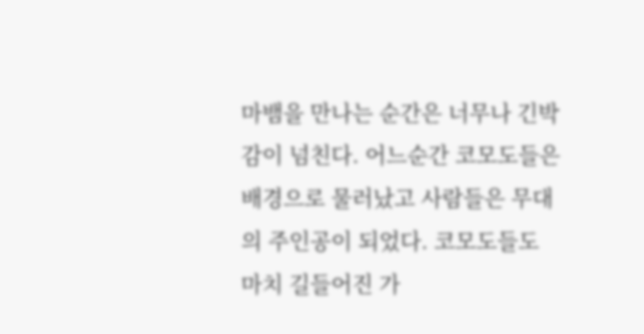마뱀을 만나는 순간은 너무나 긴박감이 넘친다. 어느순간 코모도들은 배경으로 물러났고 사람들은 무대의 주인공이 되었다. 코모도들도 마치 길들어진 가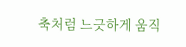축처럼 느긋하게 움직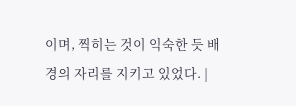이며, 찍히는 것이 익숙한 듯 배경의 자리를 지키고 있었다. |